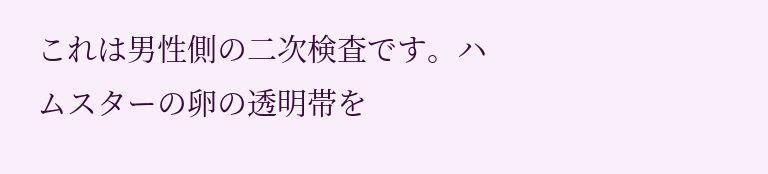これは男性側の二次検査です。ハムスターの卵の透明帯を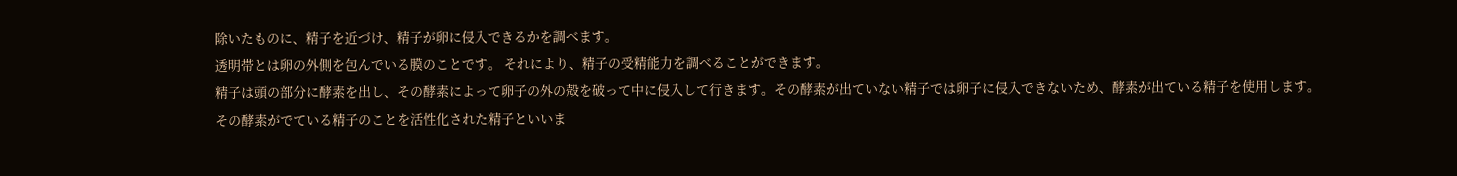除いたものに、精子を近づけ、精子が卵に侵入できるかを調べます。
透明帯とは卵の外側を包んでいる膜のことです。 それにより、精子の受精能力を調べることができます。
精子は頭の部分に酵素を出し、その酵素によって卵子の外の殻を破って中に侵入して行きます。その酵素が出ていない精子では卵子に侵入できないため、酵素が出ている精子を使用します。
その酵素がでている精子のことを活性化された精子といいま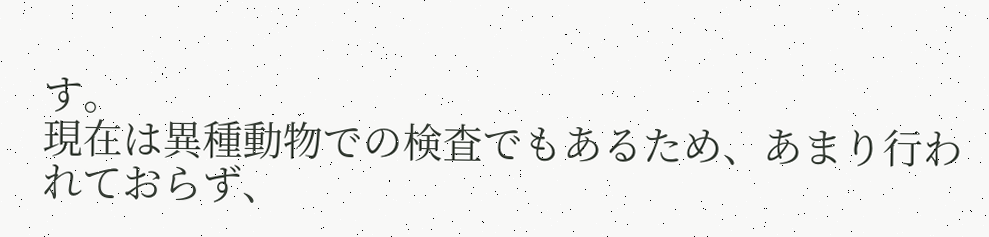す。
現在は異種動物での検査でもあるため、あまり行われておらず、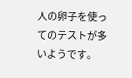人の卵子を使ってのテストが多いようです。